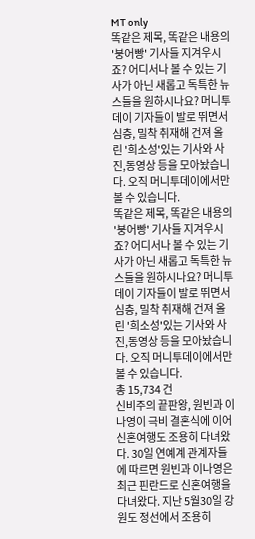MT only
똑같은 제목, 똑같은 내용의 '붕어빵' 기사들 지겨우시죠? 어디서나 볼 수 있는 기사가 아닌 새롭고 독특한 뉴스들을 원하시나요? 머니투데이 기자들이 발로 뛰면서 심층, 밀착 취재해 건져 올린 '희소성'있는 기사와 사진,동영상 등을 모아놨습니다. 오직 머니투데이에서만 볼 수 있습니다.
똑같은 제목, 똑같은 내용의 '붕어빵' 기사들 지겨우시죠? 어디서나 볼 수 있는 기사가 아닌 새롭고 독특한 뉴스들을 원하시나요? 머니투데이 기자들이 발로 뛰면서 심층, 밀착 취재해 건져 올린 '희소성'있는 기사와 사진,동영상 등을 모아놨습니다. 오직 머니투데이에서만 볼 수 있습니다.
총 15,734 건
신비주의 끝판왕, 원빈과 이나영이 극비 결혼식에 이어 신혼여행도 조용히 다녀왔다. 30일 연예계 관계자들에 따르면 원빈과 이나영은 최근 핀란드로 신혼여행을 다녀왔다. 지난 5월30일 강원도 정선에서 조용히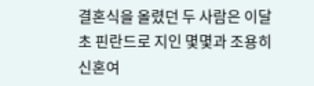결혼식을 올렸던 두 사람은 이달 초 핀란드로 지인 몇몇과 조용히 신혼여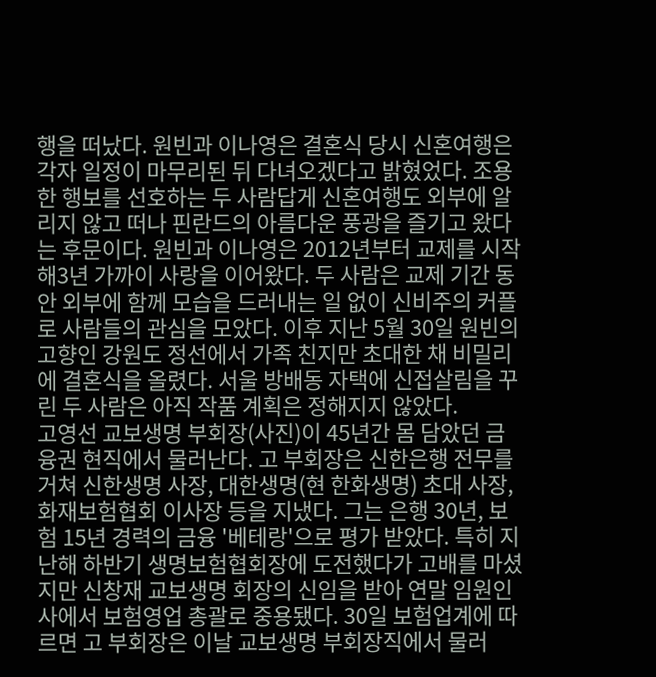행을 떠났다. 원빈과 이나영은 결혼식 당시 신혼여행은 각자 일정이 마무리된 뒤 다녀오겠다고 밝혔었다. 조용한 행보를 선호하는 두 사람답게 신혼여행도 외부에 알리지 않고 떠나 핀란드의 아름다운 풍광을 즐기고 왔다는 후문이다. 원빈과 이나영은 2012년부터 교제를 시작해3년 가까이 사랑을 이어왔다. 두 사람은 교제 기간 동안 외부에 함께 모습을 드러내는 일 없이 신비주의 커플로 사람들의 관심을 모았다. 이후 지난 5월 30일 원빈의 고향인 강원도 정선에서 가족 친지만 초대한 채 비밀리에 결혼식을 올렸다. 서울 방배동 자택에 신접살림을 꾸린 두 사람은 아직 작품 계획은 정해지지 않았다.
고영선 교보생명 부회장(사진)이 45년간 몸 담았던 금융권 현직에서 물러난다. 고 부회장은 신한은행 전무를 거쳐 신한생명 사장, 대한생명(현 한화생명) 초대 사장, 화재보험협회 이사장 등을 지냈다. 그는 은행 30년, 보험 15년 경력의 금융 '베테랑'으로 평가 받았다. 특히 지난해 하반기 생명보험협회장에 도전했다가 고배를 마셨지만 신창재 교보생명 회장의 신임을 받아 연말 임원인사에서 보험영업 총괄로 중용됐다. 30일 보험업계에 따르면 고 부회장은 이날 교보생명 부회장직에서 물러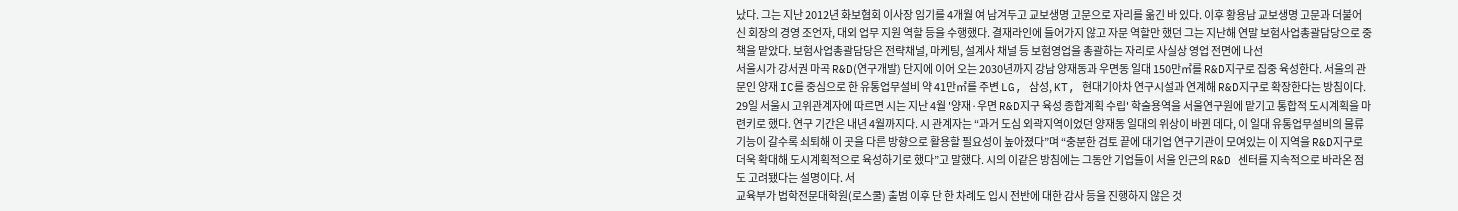났다. 그는 지난 2012년 화보협회 이사장 임기를 4개월 여 남겨두고 교보생명 고문으로 자리를 옮긴 바 있다. 이후 황용남 교보생명 고문과 더불어 신 회장의 경영 조언자, 대외 업무 지원 역할 등을 수행했다. 결재라인에 들어가지 않고 자문 역할만 했던 그는 지난해 연말 보험사업총괄담당으로 중책을 맡았다. 보험사업총괄담당은 전략채널, 마케팅, 설계사 채널 등 보험영업을 총괄하는 자리로 사실상 영업 전면에 나선
서울시가 강서권 마곡 R&D(연구개발) 단지에 이어 오는 2030년까지 강남 양재동과 우면동 일대 150만㎡를 R&D지구로 집중 육성한다. 서울의 관문인 양재 IC를 중심으로 한 유통업무설비 약 41만㎡를 주변 LG, 삼성, KT, 현대기아차 연구시설과 연계해 R&D지구로 확장한다는 방침이다. 29일 서울시 고위관계자에 따르면 시는 지난 4월 '양재·우면 R&D지구 육성 종합계획 수립' 학술용역을 서울연구원에 맡기고 통합적 도시계획을 마련키로 했다. 연구 기간은 내년 4월까지다. 시 관계자는 “과거 도심 외곽지역이었던 양재동 일대의 위상이 바뀐 데다, 이 일대 유통업무설비의 물류기능이 갈수록 쇠퇴해 이 곳을 다른 방향으로 활용할 필요성이 높아졌다”며 “충분한 검토 끝에 대기업 연구기관이 모여있는 이 지역을 R&D지구로 더욱 확대해 도시계획적으로 육성하기로 했다”고 말했다. 시의 이같은 방침에는 그동안 기업들이 서울 인근의 R&D 센터를 지속적으로 바라온 점도 고려됐다는 설명이다. 서
교육부가 법학전문대학원(로스쿨) 출범 이후 단 한 차례도 입시 전반에 대한 감사 등을 진행하지 않은 것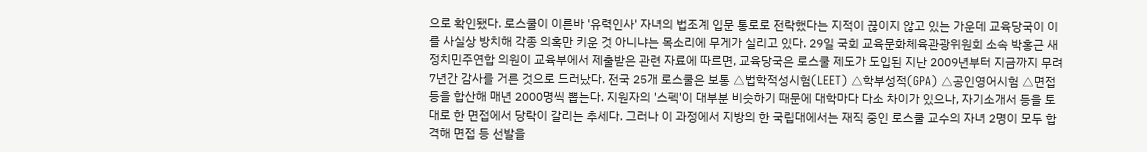으로 확인됐다. 로스쿨이 이른바 '유력인사' 자녀의 법조계 입문 통로로 전락했다는 지적이 끊이지 않고 있는 가운데 교육당국이 이를 사실상 방치해 각종 의혹만 키운 것 아니냐는 목소리에 무게가 실리고 있다. 29일 국회 교육문화체육관광위원회 소속 박홍근 새정치민주연합 의원이 교육부에서 제출받은 관련 자료에 따르면, 교육당국은 로스쿨 제도가 도입된 지난 2009년부터 지금까지 무려 7년간 감사를 거른 것으로 드러났다. 전국 25개 로스쿨은 보통 △법학적성시험(LEET) △학부성적(GPA) △공인영어시험 △면접 등을 합산해 매년 2000명씩 뽑는다. 지원자의 '스펙'이 대부분 비슷하기 때문에 대학마다 다소 차이가 있으나, 자기소개서 등을 토대로 한 면접에서 당락이 갈리는 추세다. 그러나 이 과정에서 지방의 한 국립대에서는 재직 중인 로스쿨 교수의 자녀 2명이 모두 합격해 면접 등 선발을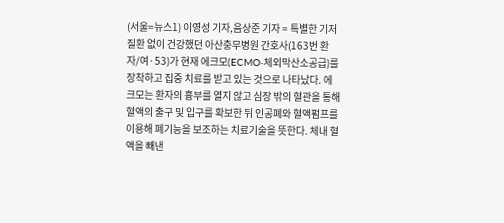(서울=뉴스1) 이영성 기자,음상준 기자 = 특별한 기저질환 없이 건강했던 아산충무병원 간호사(163번 환자/여·53)가 현재 에크모(ECMO·체외막산소공급)를 장착하고 집중 치료를 받고 있는 것으로 나타났다. 에크모는 환자의 흉부를 열지 않고 심장 밖의 혈관을 통해 혈액의 출구 및 입구를 확보한 뒤 인공폐와 혈액펌프를 이용해 폐기능을 보조하는 치료기술을 뜻한다. 체내 혈액을 빼낸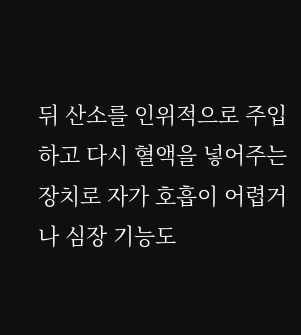뒤 산소를 인위적으로 주입하고 다시 혈액을 넣어주는 장치로 자가 호흡이 어렵거나 심장 기능도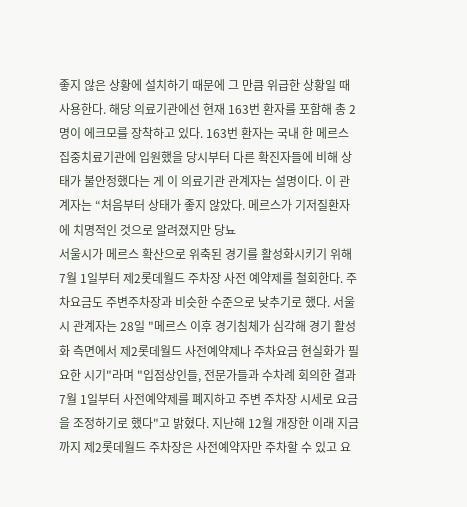좋지 않은 상황에 설치하기 때문에 그 만큼 위급한 상황일 때 사용한다. 해당 의료기관에선 현재 163번 환자를 포함해 총 2명이 에크모를 장착하고 있다. 163번 환자는 국내 한 메르스 집중치료기관에 입원했을 당시부터 다른 확진자들에 비해 상태가 불안정했다는 게 이 의료기관 관계자는 설명이다. 이 관계자는 “처음부터 상태가 좋지 않았다. 메르스가 기저질환자에 치명적인 것으로 알려졌지만 당뇨
서울시가 메르스 확산으로 위축된 경기를 활성화시키기 위해 7월 1일부터 제2롯데월드 주차장 사전 예약제를 철회한다. 주차요금도 주변주차장과 비슷한 수준으로 낮추기로 했다. 서울시 관계자는 28일 "메르스 이후 경기침체가 심각해 경기 활성화 측면에서 제2롯데월드 사전예약제나 주차요금 현실화가 필요한 시기"라며 "입점상인들, 전문가들과 수차례 회의한 결과 7월 1일부터 사전예약제를 폐지하고 주변 주차장 시세로 요금을 조정하기로 했다"고 밝혔다. 지난해 12월 개장한 이래 지금까지 제2롯데월드 주차장은 사전예약자만 주차할 수 있고 요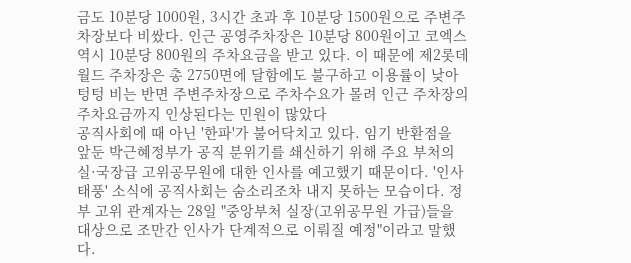금도 10분당 1000원, 3시간 초과 후 10분당 1500원으로 주변주차장보다 비쌌다. 인근 공영주차장은 10분당 800원이고 코엑스 역시 10분당 800원의 주차요금을 받고 있다. 이 때문에 제2롯데월드 주차장은 총 2750면에 달함에도 불구하고 이용률이 낮아 텅텅 비는 반면 주변주차장으로 주차수요가 몰려 인근 주차장의 주차요금까지 인상된다는 민원이 많았다
공직사회에 때 아닌 '한파'가 불어닥치고 있다. 임기 반환점을 앞둔 박근혜정부가 공직 분위기를 쇄신하기 위해 주요 부처의 실·국장급 고위공무원에 대한 인사를 예고했기 때문이다. '인사태풍' 소식에 공직사회는 숨소리조차 내지 못하는 모습이다. 정부 고위 관계자는 28일 "중앙부처 실장(고위공무원 가급)들을 대상으로 조만간 인사가 단계적으로 이뤄질 예정"이라고 말했다.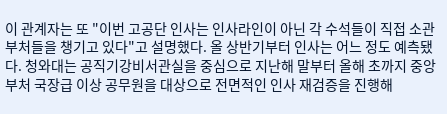이 관계자는 또 "이번 고공단 인사는 인사라인이 아닌 각 수석들이 직접 소관 부처들을 챙기고 있다"고 설명했다. 올 상반기부터 인사는 어느 정도 예측됐다. 청와대는 공직기강비서관실을 중심으로 지난해 말부터 올해 초까지 중앙부처 국장급 이상 공무원을 대상으로 전면적인 인사 재검증을 진행해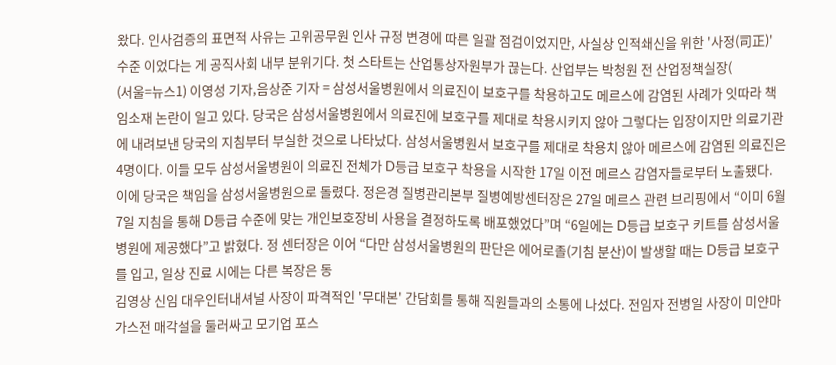왔다. 인사검증의 표면적 사유는 고위공무원 인사 규정 변경에 따른 일괄 점검이었지만, 사실상 인적쇄신을 위한 '사정(司正)' 수준 이었다는 게 공직사회 내부 분위기다. 첫 스타트는 산업통상자원부가 끊는다. 산업부는 박청원 전 산업정책실장(
(서울=뉴스1) 이영성 기자,음상준 기자 = 삼성서울병원에서 의료진이 보호구를 착용하고도 메르스에 감염된 사례가 잇따라 책임소재 논란이 일고 있다. 당국은 삼성서울병원에서 의료진에 보호구를 제대로 착용시키지 않아 그렇다는 입장이지만 의료기관에 내려보낸 당국의 지침부터 부실한 것으로 나타났다. 삼성서울병원서 보호구를 제대로 착용치 않아 메르스에 감염된 의료진은 4명이다. 이들 모두 삼성서울병원이 의료진 전체가 D등급 보호구 착용을 시작한 17일 이전 메르스 감염자들로부터 노출됐다. 이에 당국은 책임을 삼성서울병원으로 돌렸다. 정은경 질병관리본부 질병예방센터장은 27일 메르스 관련 브리핑에서 “이미 6월7일 지침을 통해 D등급 수준에 맞는 개인보호장비 사용을 결정하도록 배포했었다”며 “6일에는 D등급 보호구 키트를 삼성서울병원에 제공했다”고 밝혔다. 정 센터장은 이어 “다만 삼성서울병원의 판단은 에어로졸(기침 분산)이 발생할 때는 D등급 보호구를 입고, 일상 진료 시에는 다른 복장은 동
김영상 신임 대우인터내셔널 사장이 파격적인 '무대본' 간담회를 통해 직원들과의 소통에 나섰다. 전임자 전병일 사장이 미얀마 가스전 매각설을 둘러싸고 모기업 포스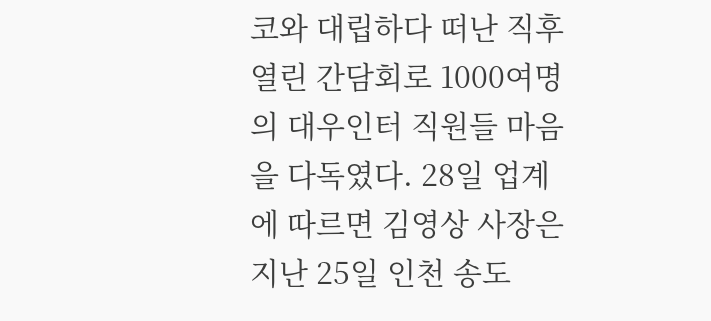코와 대립하다 떠난 직후 열린 간담회로 1000여명의 대우인터 직원들 마음을 다독였다. 28일 업계에 따르면 김영상 사장은 지난 25일 인천 송도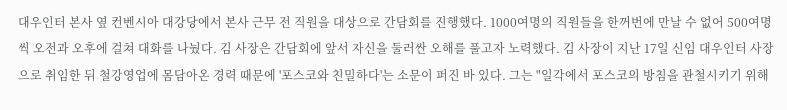대우인터 본사 옆 컨벤시아 대강당에서 본사 근무 전 직원을 대상으로 간담회를 진행했다. 1000여명의 직원들을 한꺼번에 만날 수 없어 500여명씩 오전과 오후에 걸쳐 대화를 나눴다. 김 사장은 간담회에 앞서 자신을 둘러싼 오해를 풀고자 노력했다. 김 사장이 지난 17일 신임 대우인터 사장으로 취임한 뒤 철강영업에 몸담아온 경력 때문에 '포스코와 친밀하다'는 소문이 퍼진 바 있다. 그는 "일각에서 포스코의 방침을 관철시키기 위해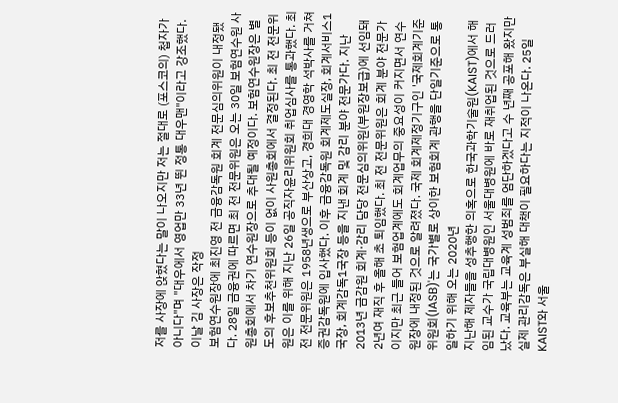저를 사장에 앉혔다는 말이 나오지만 저는 절대로 (포스코의) 첩자가 아니다"며 "대우에서 영업만 33년 뛴 정통 대우맨"이라고 강조했다. 이날 김 사장은 작정
보험연수원장에 최진영 전 금융감독원 회계 전문심의위원이 내정됐다. 28일 금융권에 따르면 최 전 전문위원은 오는 30일 보험연수원 사원총회에서 차기 연수원장으로 추대될 예정이다. 보험연수원장은 별도의 후보추천위원회 등이 없이 사원총회에서 결정된다. 최 전 전문위원은 이를 위해 지난 26일 공직자윤리위원회 취업심사를 통과했다. 최 전 전문위원은 1958년생으로 부산상고, 경희대 경영학 석박사를 거쳐 증권감독원에 입사했다. 이후 금융감독원 회계제도실장, 회계서비스1국장, 회계감독1국장 등을 지낸 회계 및 감리 분야 전문가다. 지난 2013년 금감원 회계·감리 담당 전문심의위원(부원장보급)에 선임돼 2년여 재직 후 올해 초 퇴임했다. 최 전 전문위원은 회계 분야 전문가이지만 최근 들어 보험업계에도 회계업무의 중요성이 커지면서 연수원장에 내정된 것으로 알려졌다. 국제 회계제정기구인 '국제회계기준위원회(IASB)'는 국가별로 상이한 보험회계 관행을 단일기준으로 통일하기 위해 오는 2020년
지난해 제자들을 성추행한 의혹으로 한국과학기술원(KAIST)에서 해임된 교수가 국립대병원인 서울대병원에 바로 재취업된 것으로 드러났다. 교육부는 교육계 성범죄를 엄단하겠다고 수 년째 공포해 왔지만 실제 관리감독은 부실해 대책이 필요하다는 지적이 나온다. 25일 KAIST와 서울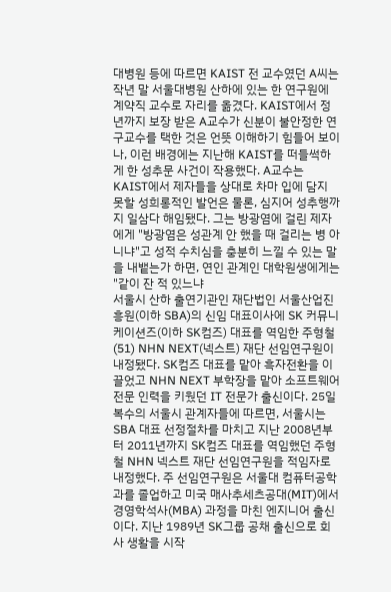대병원 등에 따르면 KAIST 전 교수였던 A씨는 작년 말 서울대병원 산하에 있는 한 연구원에 계약직 교수로 자리를 옮겼다. KAIST에서 정년까지 보장 받은 A교수가 신분이 불안정한 연구교수를 택한 것은 언뜻 이해하기 힘들어 보이나, 이런 배경에는 지난해 KAIST를 떠들썩하게 한 성추문 사건이 작용했다. A교수는 KAIST에서 제자들을 상대로 차마 입에 담지 못할 성희롱적인 발언은 물론, 심지어 성추행까지 일삼다 해임됐다. 그는 방광염에 걸린 제자에게 "방광염은 성관계 안 했을 때 걸리는 병 아니냐"고 성적 수치심을 충분히 느낄 수 있는 말을 내뱉는가 하면, 연인 관계인 대학원생에게는 "같이 잔 적 있느냐
서울시 산하 출연기관인 재단법인 서울산업진흥원(이하 SBA)의 신임 대표이사에 SK 커뮤니케이션즈(이하 SK컴즈) 대표를 역임한 주형철(51) NHN NEXT(넥스트) 재단 선임연구원이 내정됐다. SK컴즈 대표를 맡아 흑자전환을 이끌었고 NHN NEXT 부학장을 맡아 소프트웨어 전문 인력을 키웠던 IT 전문가 출신이다. 25일 복수의 서울시 관계자들에 따르면, 서울시는 SBA 대표 선정절차를 마치고 지난 2008년부터 2011년까지 SK컴즈 대표를 역임했던 주형철 NHN 넥스트 재단 선임연구원을 적임자로 내정했다. 주 선임연구원은 서울대 컴퓨터공학과를 졸업하고 미국 매사추세츠공대(MIT)에서 경영학석사(MBA) 과정을 마친 엔지니어 출신이다. 지난 1989년 SK그룹 공채 출신으로 회사 생활을 시작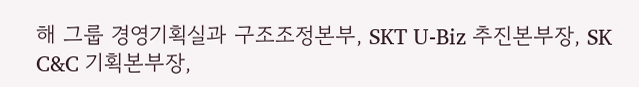해 그룹 경영기획실과 구조조정본부, SKT U-Biz 추진본부장, SK C&C 기획본부장,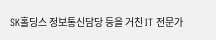SK홀딩스 정보통신담당 등을 거친 IT 전문가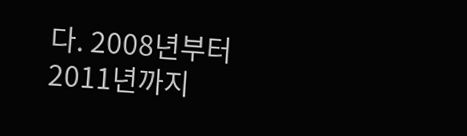다. 2008년부터 2011년까지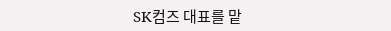SK컴즈 대표를 맡